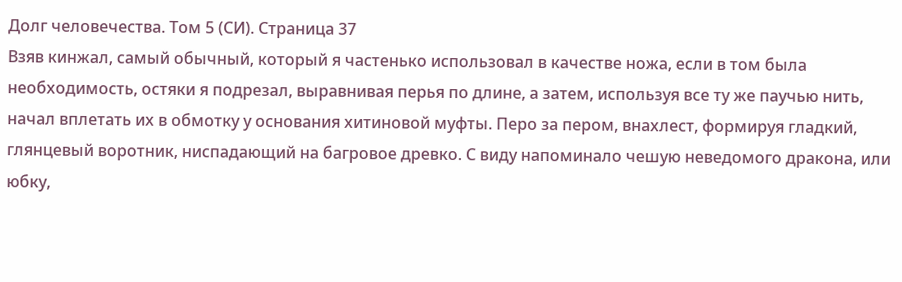Долг человечества. Том 5 (СИ). Страница 37
Взяв кинжал, самый обычный, который я частенько использовал в качестве ножа, если в том была необходимость, остяки я подрезал, выравнивая перья по длине, а затем, используя все ту же паучью нить, начал вплетать их в обмотку у основания хитиновой муфты. Перо за пером, внахлест, формируя гладкий, глянцевый воротник, ниспадающий на багровое древко. С виду напоминало чешую неведомого дракона, или юбку,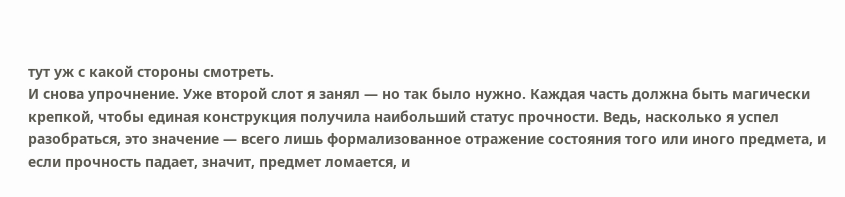тут уж с какой стороны смотреть.
И снова упрочнение. Уже второй слот я занял — но так было нужно. Каждая часть должна быть магически крепкой, чтобы единая конструкция получила наибольший статус прочности. Ведь, насколько я успел разобраться, это значение — всего лишь формализованное отражение состояния того или иного предмета, и если прочность падает, значит, предмет ломается, и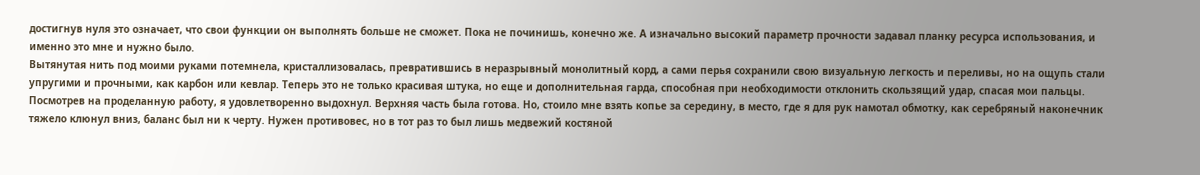достигнув нуля это означает, что свои функции он выполнять больше не сможет. Пока не починишь, конечно же. А изначально высокий параметр прочности задавал планку ресурса использования, и именно это мне и нужно было.
Вытянутая нить под моими руками потемнела, кристаллизовалась, превратившись в неразрывный монолитный корд, а сами перья сохранили свою визуальную легкость и переливы, но на ощупь стали упругими и прочными, как карбон или кевлар. Теперь это не только красивая штука, но еще и дополнительная гарда, способная при необходимости отклонить скользящий удар, спасая мои пальцы.
Посмотрев на проделанную работу, я удовлетворенно выдохнул. Верхняя часть была готова. Но, стоило мне взять копье за середину, в место, где я для рук намотал обмотку, как серебряный наконечник тяжело клюнул вниз, баланс был ни к черту. Нужен противовес, но в тот раз то был лишь медвежий костяной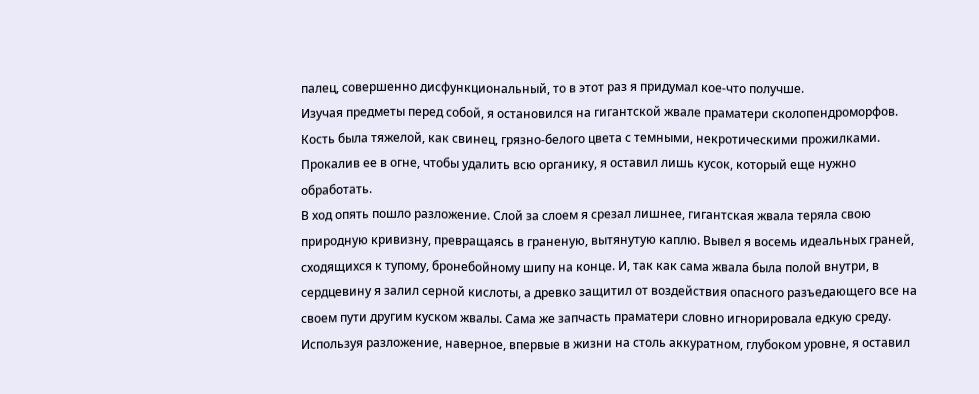палец, совершенно дисфункциональный, то в этот раз я придумал кое-что получше.
Изучая предметы перед собой, я остановился на гигантской жвале праматери сколопендроморфов. Кость была тяжелой, как свинец, грязно-белого цвета с темными, некротическими прожилками. Прокалив ее в огне, чтобы удалить всю органику, я оставил лишь кусок, который еще нужно обработать.
В ход опять пошло разложение. Слой за слоем я срезал лишнее, гигантская жвала теряла свою природную кривизну, превращаясь в граненую, вытянутую каплю. Вывел я восемь идеальных граней, сходящихся к тупому, бронебойному шипу на конце. И, так как сама жвала была полой внутри, в сердцевину я залил серной кислоты, а древко защитил от воздействия опасного разъедающего все на своем пути другим куском жвалы. Сама же запчасть праматери словно игнорировала едкую среду.
Используя разложение, наверное, впервые в жизни на столь аккуратном, глубоком уровне, я оставил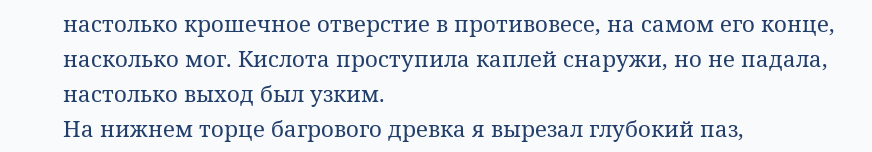настолько крошечное отверстие в противовесе, на самом его конце, насколько мог. Кислота проступила каплей снаружи, но не падала, настолько выход был узким.
На нижнем торце багрового древка я вырезал глубокий паз,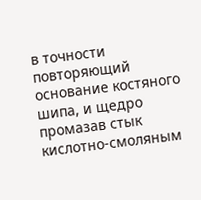в точности повторяющий основание костяного шипа, и щедро промазав стык кислотно-смоляным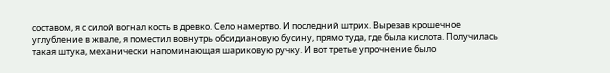составом, я с силой вогнал кость в древко. Село намертво. И последний штрих. Вырезав крошечное углубление в жвале, я поместил вовнутрь обсидиановую бусину, прямо туда, где была кислота. Получилась такая штука, механически напоминающая шариковую ручку. И вот третье упрочнение было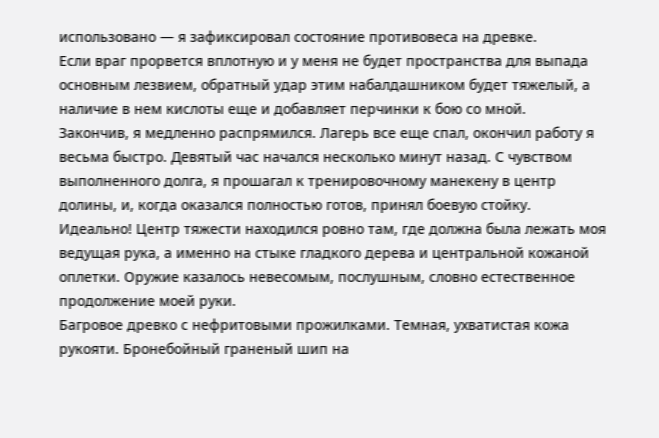использовано — я зафиксировал состояние противовеса на древке.
Если враг прорвется вплотную и у меня не будет пространства для выпада основным лезвием, обратный удар этим набалдашником будет тяжелый, а наличие в нем кислоты еще и добавляет перчинки к бою со мной.
Закончив, я медленно распрямился. Лагерь все еще спал, окончил работу я весьма быстро. Девятый час начался несколько минут назад. С чувством выполненного долга, я прошагал к тренировочному манекену в центр долины, и, когда оказался полностью готов, принял боевую стойку.
Идеально! Центр тяжести находился ровно там, где должна была лежать моя ведущая рука, а именно на стыке гладкого дерева и центральной кожаной оплетки. Оружие казалось невесомым, послушным, словно естественное продолжение моей руки.
Багровое древко с нефритовыми прожилками. Темная, ухватистая кожа рукояти. Бронебойный граненый шип на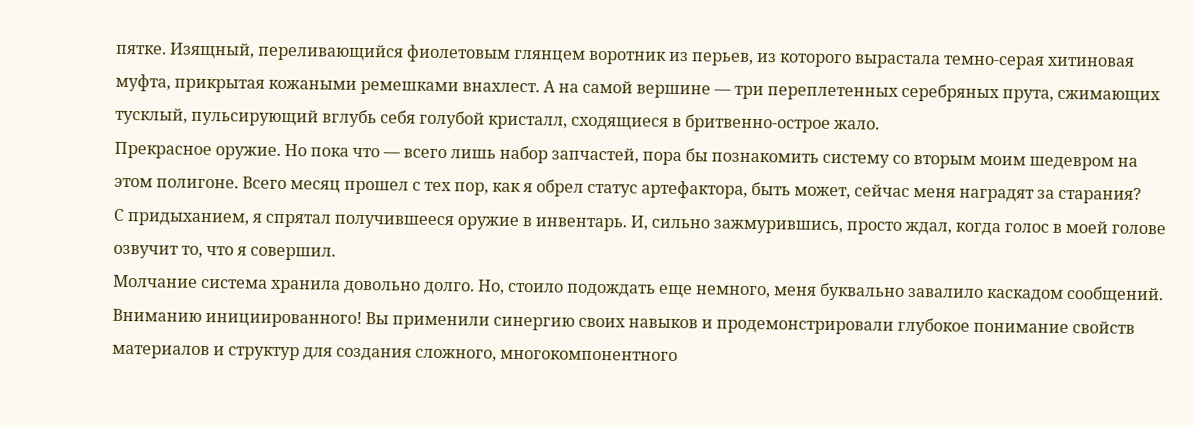пятке. Изящный, переливающийся фиолетовым глянцем воротник из перьев, из которого вырастала темно-серая хитиновая муфта, прикрытая кожаными ремешками внахлест. А на самой вершине — три переплетенных серебряных прута, сжимающих тусклый, пульсирующий вглубь себя голубой кристалл, сходящиеся в бритвенно-острое жало.
Прекрасное оружие. Но пока что — всего лишь набор запчастей, пора бы познакомить систему со вторым моим шедевром на этом полигоне. Всего месяц прошел с тех пор, как я обрел статус артефактора, быть может, сейчас меня наградят за старания?
С придыханием, я спрятал получившееся оружие в инвентарь. И, сильно зажмурившись, просто ждал, когда голос в моей голове озвучит то, что я совершил.
Молчание система хранила довольно долго. Но, стоило подождать еще немного, меня буквально завалило каскадом сообщений.
Вниманию инициированного! Вы применили синергию своих навыков и продемонстрировали глубокое понимание свойств материалов и структур для создания сложного, многокомпонентного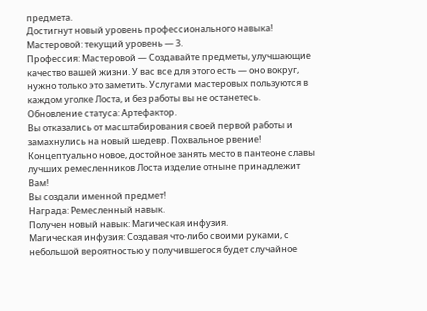предмета.
Достигнут новый уровень профессионального навыка!
Мастеровой: текущий уровень — 3.
Профессия: Мастеровой — Создавайте предметы, улучшающие качество вашей жизни. У вас все для этого есть — оно вокруг, нужно только это заметить. Услугами мастеровых пользуются в каждом уголке Лоста, и без работы вы не останетесь.
Обновление статуса: Артефактор.
Вы отказались от масштабирования своей первой работы и замахнулись на новый шедевр. Похвальное рвение! Концептуально новое, достойное занять место в пантеоне славы лучших ремесленников Лоста изделие отныне принадлежит Вам!
Вы создали именной предмет!
Награда: Ремесленный навык.
Получен новый навык: Магическая инфузия.
Магическая инфузия: Создавая что-либо своими руками, с небольшой вероятностью у получившегося будет случайное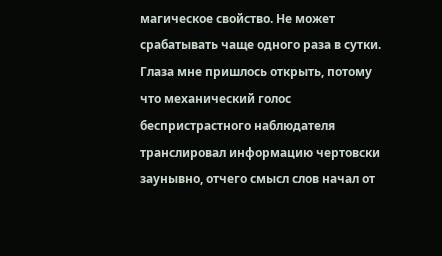магическое свойство. Не может срабатывать чаще одного раза в сутки.
Глаза мне пришлось открыть, потому что механический голос беспристрастного наблюдателя транслировал информацию чертовски заунывно, отчего смысл слов начал от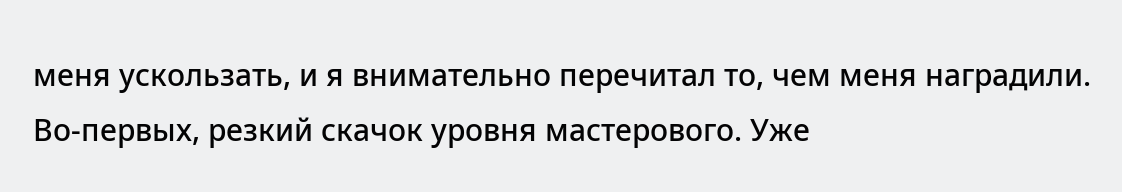меня ускользать, и я внимательно перечитал то, чем меня наградили.
Во-первых, резкий скачок уровня мастерового. Уже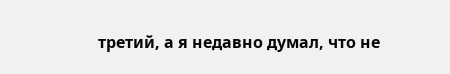третий, а я недавно думал, что не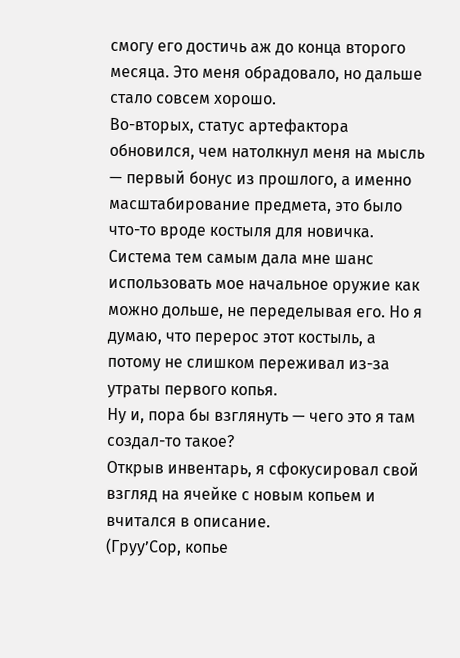смогу его достичь аж до конца второго месяца. Это меня обрадовало, но дальше стало совсем хорошо.
Во-вторых, статус артефактора обновился, чем натолкнул меня на мысль — первый бонус из прошлого, а именно масштабирование предмета, это было что-то вроде костыля для новичка. Система тем самым дала мне шанс использовать мое начальное оружие как можно дольше, не переделывая его. Но я думаю, что перерос этот костыль, а потому не слишком переживал из-за утраты первого копья.
Ну и, пора бы взглянуть — чего это я там создал-то такое?
Открыв инвентарь, я сфокусировал свой взгляд на ячейке с новым копьем и вчитался в описание.
(Груу’Сор, копье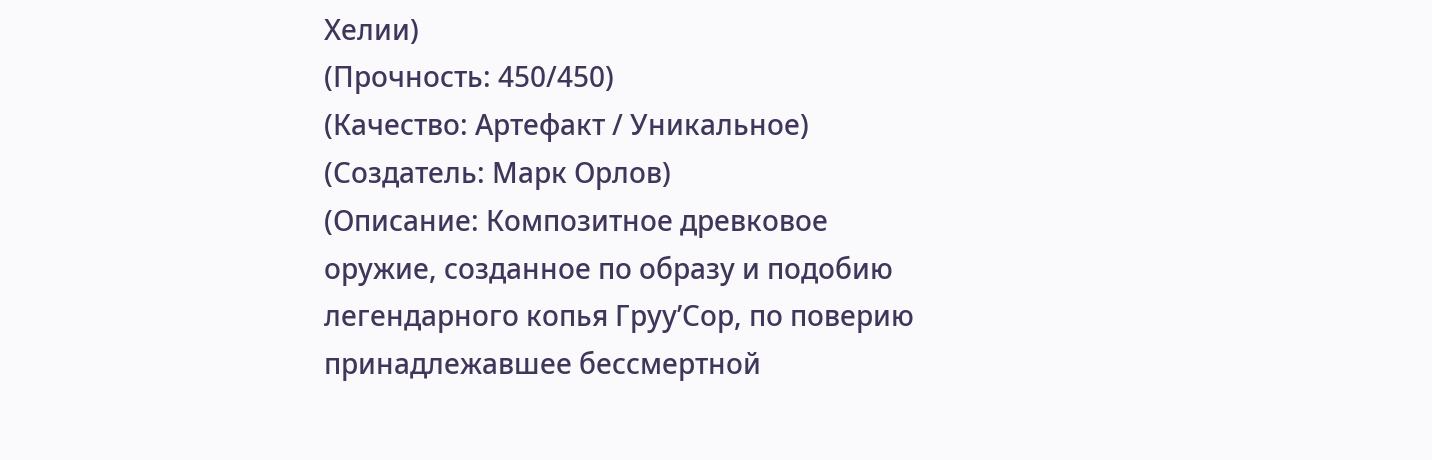Хелии)
(Прочность: 450/450)
(Качество: Артефакт / Уникальное)
(Создатель: Марк Орлов)
(Описание: Композитное древковое оружие, созданное по образу и подобию легендарного копья Груу’Сор, по поверию принадлежавшее бессмертной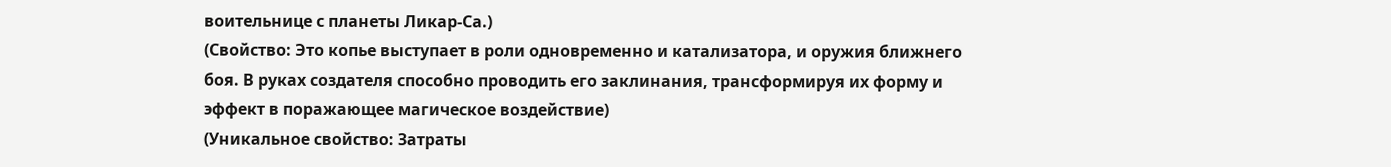воительнице с планеты Ликар-Са.)
(Свойство: Это копье выступает в роли одновременно и катализатора, и оружия ближнего боя. В руках создателя способно проводить его заклинания, трансформируя их форму и эффект в поражающее магическое воздействие)
(Уникальное свойство: Затраты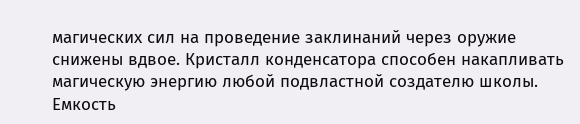магических сил на проведение заклинаний через оружие снижены вдвое. Кристалл конденсатора способен накапливать магическую энергию любой подвластной создателю школы. Емкость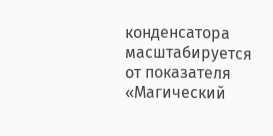конденсатора масштабируется от показателя «Магический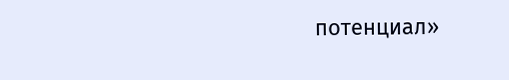потенциал»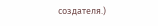создателя.)